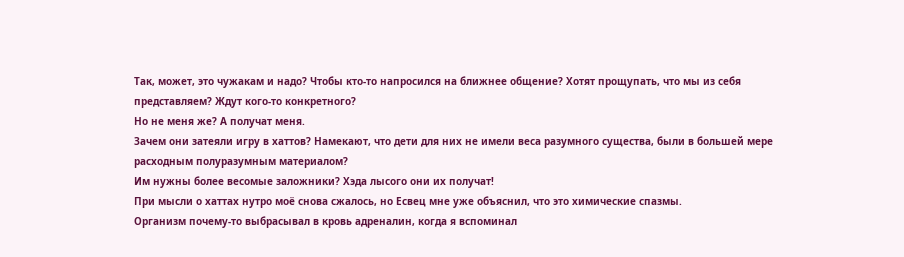Так, может, это чужакам и надо? Чтобы кто-то напросился на ближнее общение? Хотят прощупать, что мы из себя представляем? Ждут кого-то конкретного?
Но не меня же? А получат меня.
Зачем они затеяли игру в хаттов? Намекают, что дети для них не имели веса разумного существа, были в большей мере расходным полуразумным материалом?
Им нужны более весомые заложники? Хэда лысого они их получат!
При мысли о хаттах нутро моё снова сжалось, но Есвец мне уже объяснил, что это химические спазмы.
Организм почему-то выбрасывал в кровь адреналин, когда я вспоминал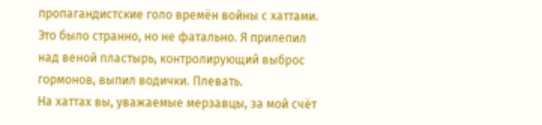пропагандистские голо времён войны с хаттами.
Это было странно, но не фатально. Я прилепил над веной пластырь, контролирующий выброс гормонов, выпил водички. Плевать.
На хаттах вы, уважаемые мерзавцы, за мой счёт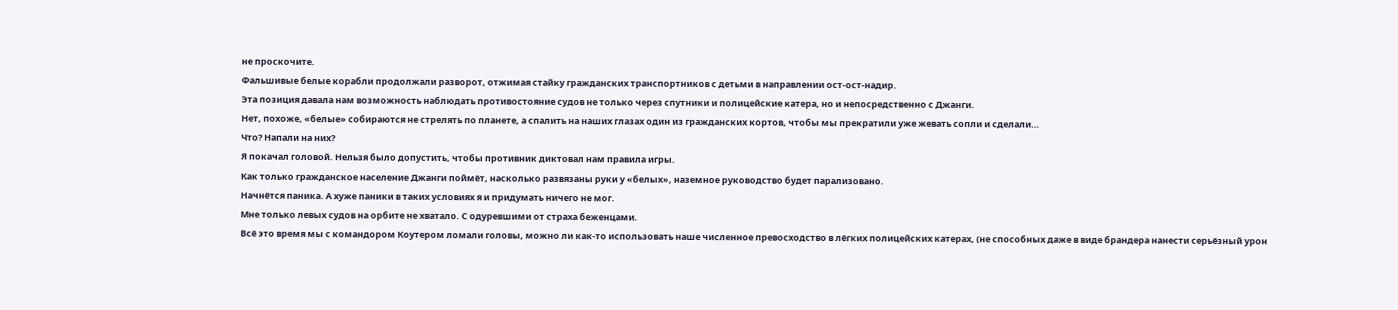не проскочите.
Фальшивые белые корабли продолжали разворот, отжимая стайку гражданских транспортников с детьми в направлении ост-ост-надир.
Эта позиция давала нам возможность наблюдать противостояние судов не только через спутники и полицейские катера, но и непосредственно с Джанги.
Нет, похоже, «белые» собираются не стрелять по планете, а спалить на наших глазах один из гражданских кортов, чтобы мы прекратили уже жевать сопли и сделали…
Что? Напали на них?
Я покачал головой. Нельзя было допустить, чтобы противник диктовал нам правила игры.
Как только гражданское население Джанги поймёт, насколько развязаны руки у «белых», наземное руководство будет парализовано.
Начнётся паника. А хуже паники в таких условиях я и придумать ничего не мог.
Мне только левых судов на орбите не хватало. С одуревшими от страха беженцами.
Всё это время мы с командором Коутером ломали головы, можно ли как-то использовать наше численное превосходство в лёгких полицейских катерах, (не способных даже в виде брандера нанести серьёзный урон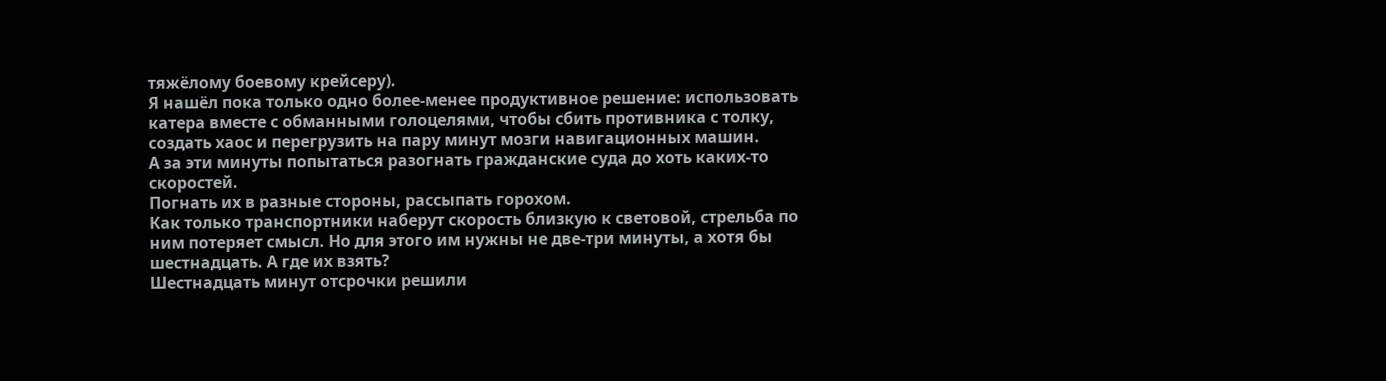тяжёлому боевому крейсеру).
Я нашёл пока только одно более-менее продуктивное решение: использовать катера вместе с обманными голоцелями, чтобы сбить противника с толку, создать хаос и перегрузить на пару минут мозги навигационных машин.
А за эти минуты попытаться разогнать гражданские суда до хоть каких-то скоростей.
Погнать их в разные стороны, рассыпать горохом.
Как только транспортники наберут скорость близкую к световой, стрельба по ним потеряет смысл. Но для этого им нужны не две-три минуты, а хотя бы шестнадцать. А где их взять?
Шестнадцать минут отсрочки решили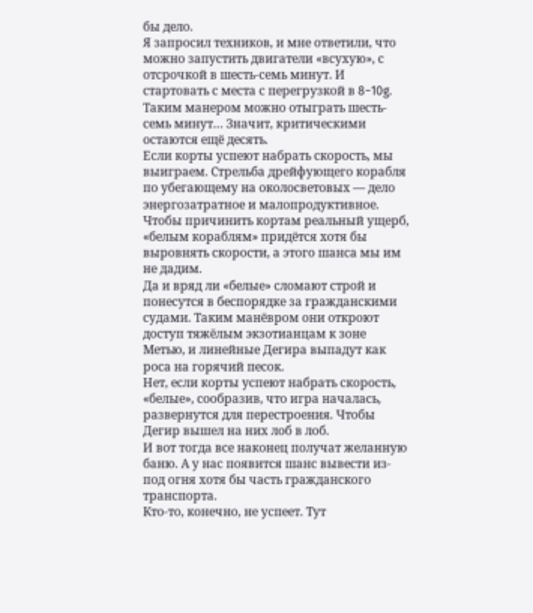бы дело.
Я запросил техников, и мне ответили, что можно запустить двигатели «всухую», с отсрочкой в шесть-семь минут. И стартовать с места с перегрузкой в 8−10g.
Таким манером можно отыграть шесть-семь минут… Значит, критическими остаются ещё десять.
Если корты успеют набрать скорость, мы выиграем. Стрельба дрейфующего корабля по убегающему на околосветовых — дело энергозатратное и малопродуктивное.
Чтобы причинить кортам реальный ущерб, «белым кораблям» придётся хотя бы выровнять скорости, а этого шанса мы им не дадим.
Да и вряд ли «белые» сломают строй и понесутся в беспорядке за гражданскими судами. Таким манёвром они откроют доступ тяжёлым экзотианцам к зоне Метью, и линейные Дегира выпадут как роса на горячий песок.
Нет, если корты успеют набрать скорость, «белые», сообразив, что игра началась, развернутся для перестроения. Чтобы Дегир вышел на них лоб в лоб.
И вот тогда все наконец получат желанную баню. А у нас появится шанс вывести из-под огня хотя бы часть гражданского транспорта.
Кто-то, конечно, не успеет. Тут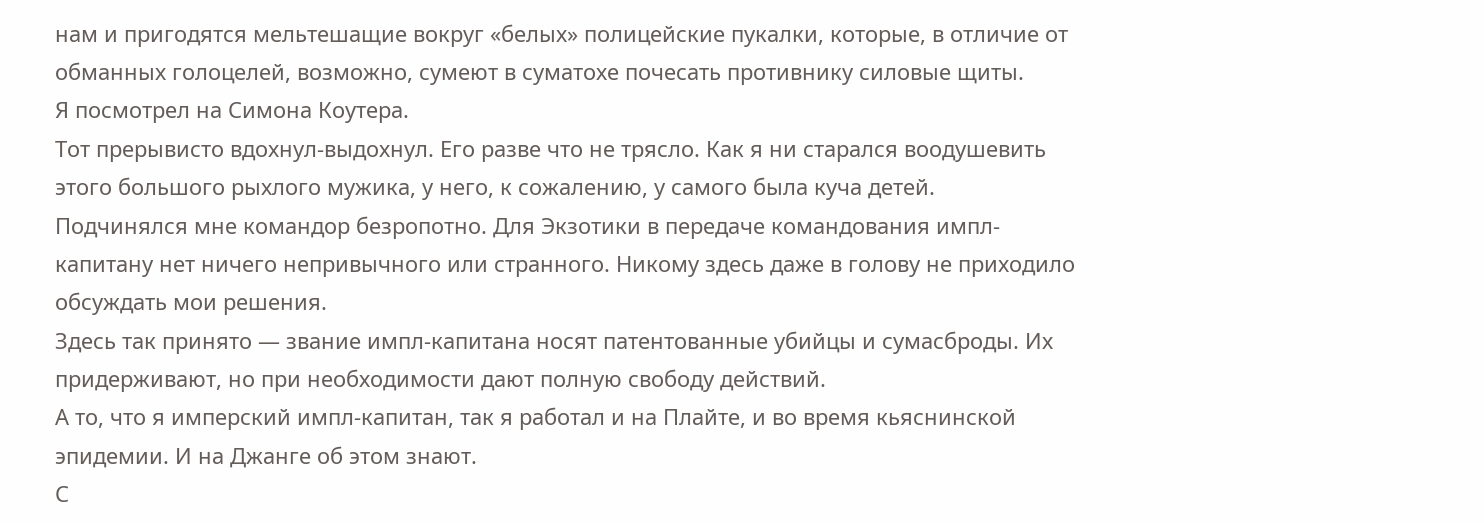нам и пригодятся мельтешащие вокруг «белых» полицейские пукалки, которые, в отличие от обманных голоцелей, возможно, сумеют в суматохе почесать противнику силовые щиты.
Я посмотрел на Симона Коутера.
Тот прерывисто вдохнул-выдохнул. Его разве что не трясло. Как я ни старался воодушевить этого большого рыхлого мужика, у него, к сожалению, у самого была куча детей.
Подчинялся мне командор безропотно. Для Экзотики в передаче командования импл-капитану нет ничего непривычного или странного. Никому здесь даже в голову не приходило обсуждать мои решения.
Здесь так принято — звание импл-капитана носят патентованные убийцы и сумасброды. Их придерживают, но при необходимости дают полную свободу действий.
А то, что я имперский импл-капитан, так я работал и на Плайте, и во время кьяснинской эпидемии. И на Джанге об этом знают.
С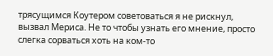трясущимся Коутером советоваться я не рискнул, вызвал Мериса. Не то чтобы узнать его мнение, просто слегка сорваться хоть на ком-то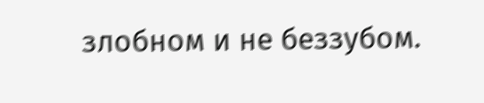злобном и не беззубом.